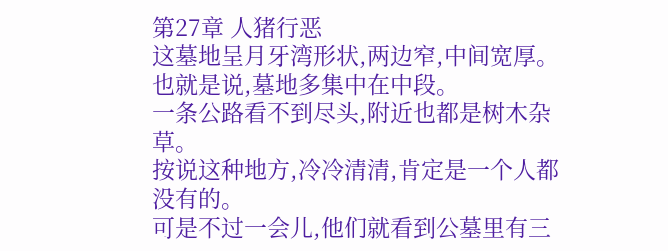第27章 人猪行恶
这墓地呈月牙湾形状,两边窄,中间宽厚。
也就是说,墓地多集中在中段。
一条公路看不到尽头,附近也都是树木杂草。
按说这种地方,冷冷清清,肯定是一个人都没有的。
可是不过一会儿,他们就看到公墓里有三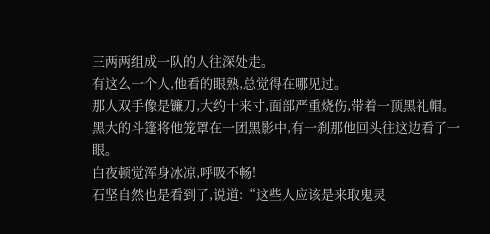三两两组成一队的人往深处走。
有这么一个人,他看的眼熟,总觉得在哪见过。
那人双手像是镰刀,大约十来寸,面部严重烧伤,带着一顶黑礼帽。
黑大的斗篷将他笼罩在一团黑影中,有一刹那他回头往这边看了一眼。
白夜顿觉浑身冰凉,呼吸不畅!
石坚自然也是看到了,说道:“这些人应该是来取鬼灵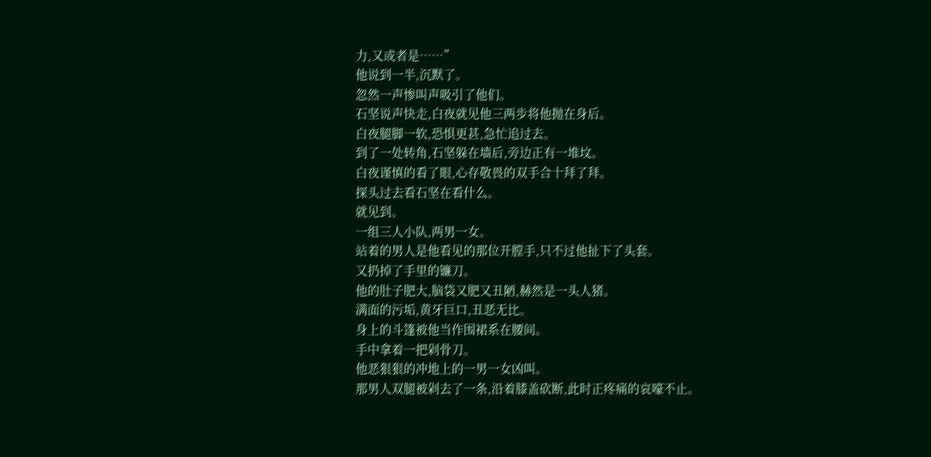力,又或者是……”
他说到一半,沉默了。
忽然一声惨叫声吸引了他们。
石坚说声快走,白夜就见他三两步将他抛在身后。
白夜腿脚一软,恐惧更甚,急忙追过去。
到了一处转角,石坚躲在墙后,旁边正有一堆坟。
白夜谨慎的看了眼,心存敬畏的双手合十拜了拜。
探头过去看石坚在看什么。
就见到。
一组三人小队,两男一女。
站着的男人是他看见的那位开膛手,只不过他扯下了头套。
又扔掉了手里的镰刀。
他的肚子肥大,脑袋又肥又丑陋,赫然是一头人猪。
满面的污垢,黄牙巨口,丑恶无比。
身上的斗篷被他当作围裙系在腰间。
手中拿着一把剁骨刀。
他恶狠狠的冲地上的一男一女凶叫。
那男人双腿被剁去了一条,沿着膝盖砍断,此时正疼痛的哀嚎不止。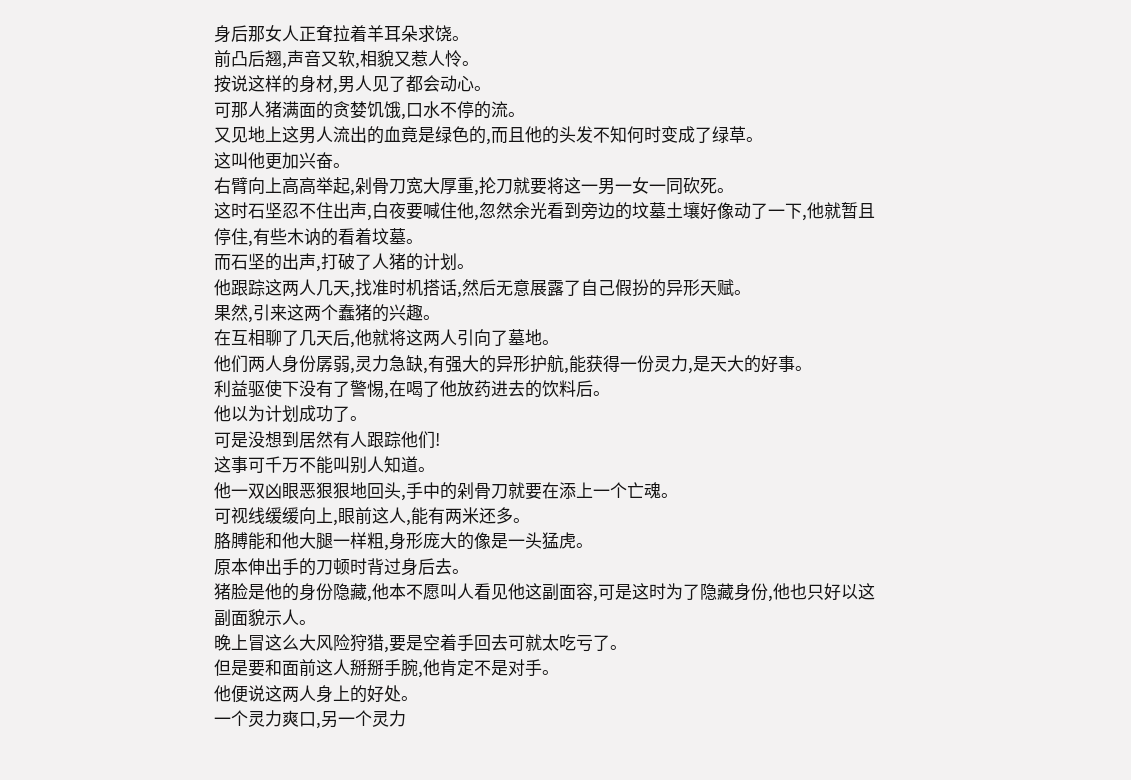身后那女人正耷拉着羊耳朵求饶。
前凸后翘,声音又软,相貌又惹人怜。
按说这样的身材,男人见了都会动心。
可那人猪满面的贪婪饥饿,口水不停的流。
又见地上这男人流出的血竟是绿色的,而且他的头发不知何时变成了绿草。
这叫他更加兴奋。
右臂向上高高举起,剁骨刀宽大厚重,抡刀就要将这一男一女一同砍死。
这时石坚忍不住出声,白夜要喊住他,忽然余光看到旁边的坟墓土壤好像动了一下,他就暂且停住,有些木讷的看着坟墓。
而石坚的出声,打破了人猪的计划。
他跟踪这两人几天,找准时机搭话,然后无意展露了自己假扮的异形天赋。
果然,引来这两个蠢猪的兴趣。
在互相聊了几天后,他就将这两人引向了墓地。
他们两人身份孱弱,灵力急缺,有强大的异形护航,能获得一份灵力,是天大的好事。
利益驱使下没有了警惕,在喝了他放药进去的饮料后。
他以为计划成功了。
可是没想到居然有人跟踪他们!
这事可千万不能叫别人知道。
他一双凶眼恶狠狠地回头,手中的剁骨刀就要在添上一个亡魂。
可视线缓缓向上,眼前这人,能有两米还多。
胳膊能和他大腿一样粗,身形庞大的像是一头猛虎。
原本伸出手的刀顿时背过身后去。
猪脸是他的身份隐藏,他本不愿叫人看见他这副面容,可是这时为了隐藏身份,他也只好以这副面貌示人。
晚上冒这么大风险狩猎,要是空着手回去可就太吃亏了。
但是要和面前这人掰掰手腕,他肯定不是对手。
他便说这两人身上的好处。
一个灵力爽口,另一个灵力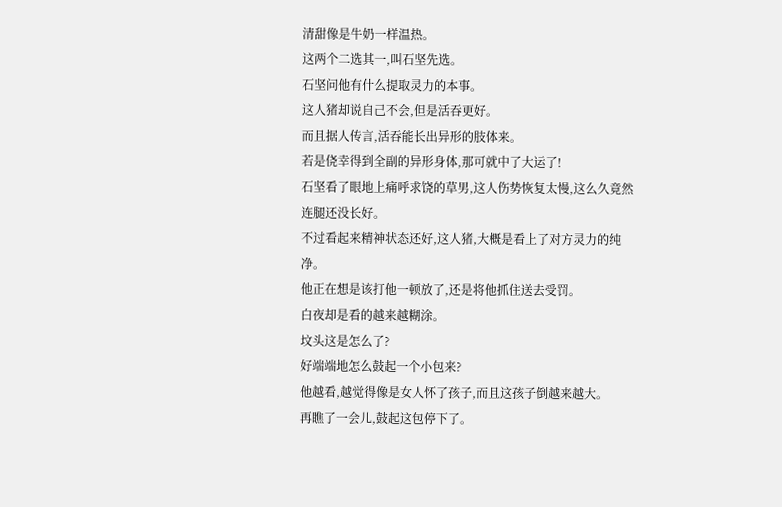清甜像是牛奶一样温热。
这两个二选其一,叫石坚先选。
石坚问他有什么提取灵力的本事。
这人猪却说自己不会,但是活吞更好。
而且据人传言,活吞能长出异形的肢体来。
若是侥幸得到全副的异形身体,那可就中了大运了!
石坚看了眼地上痛呼求饶的草男,这人伤势恢复太慢,这么久竟然连腿还没长好。
不过看起来精神状态还好,这人猪,大概是看上了对方灵力的纯净。
他正在想是该打他一顿放了,还是将他抓住送去受罚。
白夜却是看的越来越糊涂。
坟头这是怎么了?
好端端地怎么鼓起一个小包来?
他越看,越觉得像是女人怀了孩子,而且这孩子倒越来越大。
再瞧了一会儿,鼓起这包停下了。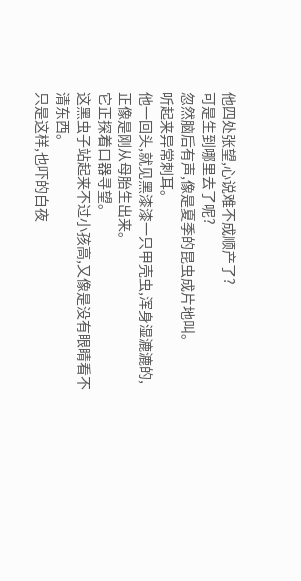他四处张望,心说难不成顺产了?
可是生到哪里去了呢?
忽然脑后有声,像是夏季的昆虫成片地叫。
听起来异常刺耳。
他一回头,就见黑漆漆一只甲壳虫,浑身湿漉漉的,正像是刚从母胎生出来。
它正探着口器寻望。
这黑虫子站起来不过小孩高,又像是没有眼睛看不清东西。
只是这样,也吓的白夜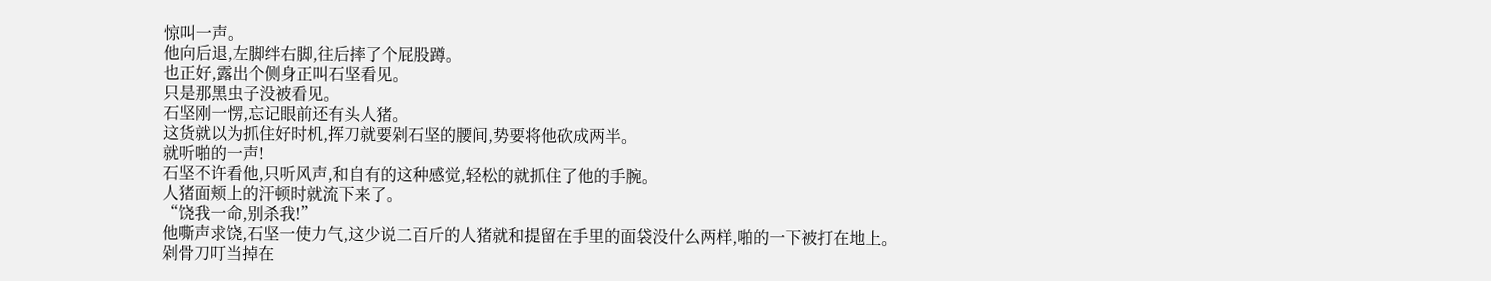惊叫一声。
他向后退,左脚绊右脚,往后摔了个屁股蹲。
也正好,露出个侧身正叫石坚看见。
只是那黑虫子没被看见。
石坚刚一愣,忘记眼前还有头人猪。
这货就以为抓住好时机,挥刀就要剁石坚的腰间,势要将他砍成两半。
就听啪的一声!
石坚不许看他,只听风声,和自有的这种感觉,轻松的就抓住了他的手腕。
人猪面颊上的汗顿时就流下来了。
“饶我一命,别杀我!”
他嘶声求饶,石坚一使力气,这少说二百斤的人猪就和提留在手里的面袋没什么两样,啪的一下被打在地上。
剁骨刀叮当掉在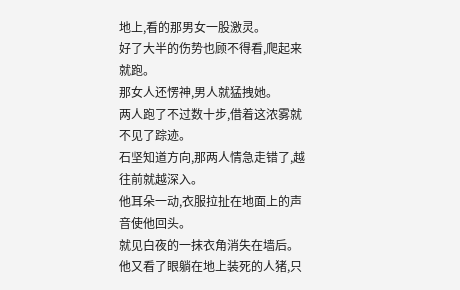地上,看的那男女一股激灵。
好了大半的伤势也顾不得看,爬起来就跑。
那女人还愣神,男人就猛拽她。
两人跑了不过数十步,借着这浓雾就不见了踪迹。
石坚知道方向,那两人情急走错了,越往前就越深入。
他耳朵一动,衣服拉扯在地面上的声音使他回头。
就见白夜的一抹衣角消失在墙后。
他又看了眼躺在地上装死的人猪,只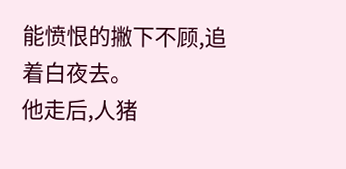能愤恨的撇下不顾,追着白夜去。
他走后,人猪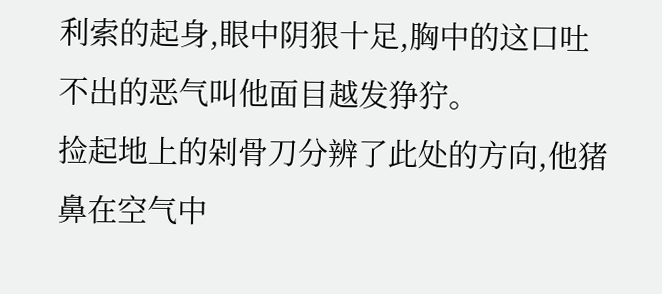利索的起身,眼中阴狠十足,胸中的这口吐不出的恶气叫他面目越发狰狞。
捡起地上的剁骨刀分辨了此处的方向,他猪鼻在空气中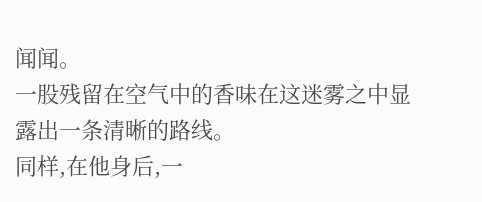闻闻。
一股残留在空气中的香味在这迷雾之中显露出一条清晰的路线。
同样,在他身后,一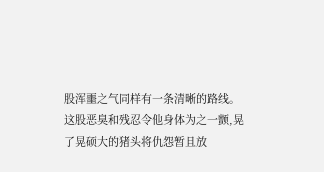股浑噩之气同样有一条清晰的路线。
这股恶臭和残忍令他身体为之一颤,晃了晃硕大的猪头将仇怨暂且放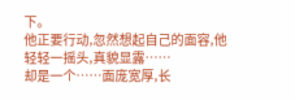下。
他正要行动,忽然想起自己的面容,他轻轻一摇头,真貌显露……
却是一个……面庞宽厚,长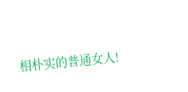相朴实的普通女人!